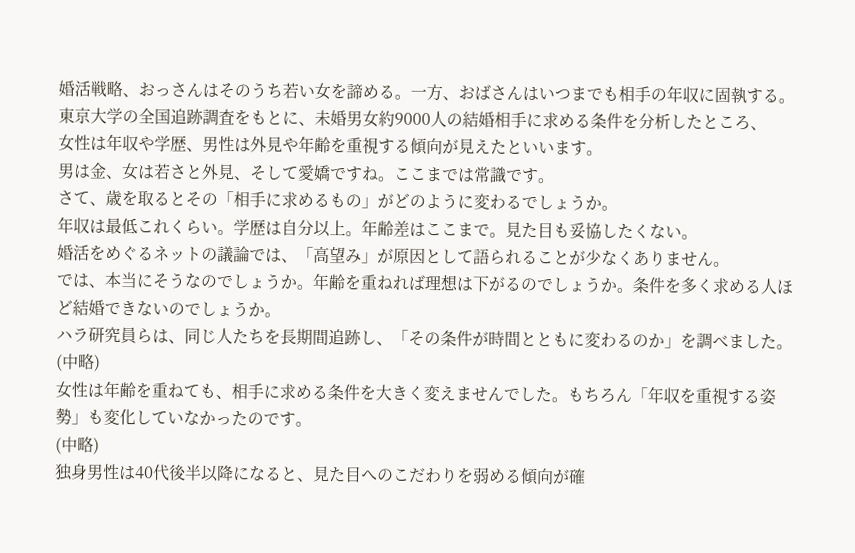婚活戦略、おっさんはそのうち若い女を諦める。一方、おばさんはいつまでも相手の年収に固執する。
東京大学の全国追跡調査をもとに、未婚男女約9000人の結婚相手に求める条件を分析したところ、
女性は年収や学歴、男性は外見や年齢を重視する傾向が見えたといいます。
男は金、女は若さと外見、そして愛嬌ですね。ここまでは常識です。
さて、歳を取るとその「相手に求めるもの」がどのように変わるでしょうか。
年収は最低これくらい。学歴は自分以上。年齢差はここまで。見た目も妥協したくない。
婚活をめぐるネットの議論では、「高望み」が原因として語られることが少なくありません。
では、本当にそうなのでしょうか。年齢を重ねれば理想は下がるのでしょうか。条件を多く求める人ほど結婚できないのでしょうか。
ハラ研究員らは、同じ人たちを長期間追跡し、「その条件が時間とともに変わるのか」を調べました。
(中略)
女性は年齢を重ねても、相手に求める条件を大きく変えませんでした。もちろん「年収を重視する姿勢」も変化していなかったのです。
(中略)
独身男性は40代後半以降になると、見た目へのこだわりを弱める傾向が確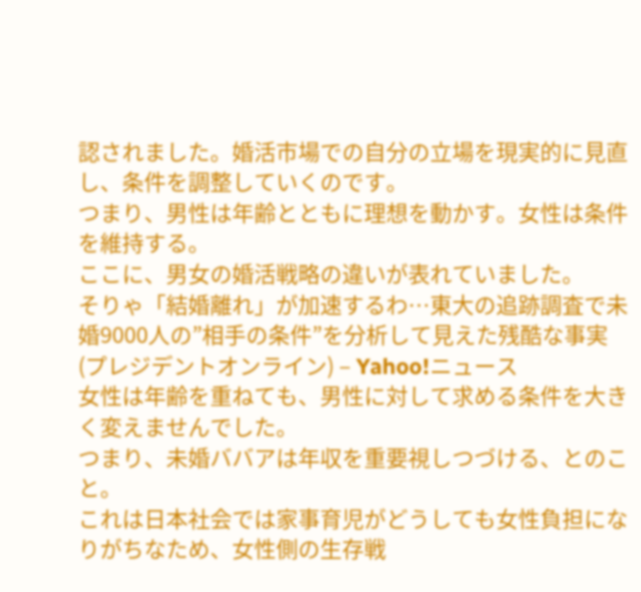認されました。婚活市場での自分の立場を現実的に見直し、条件を調整していくのです。
つまり、男性は年齢とともに理想を動かす。女性は条件を維持する。
ここに、男女の婚活戦略の違いが表れていました。
そりゃ「結婚離れ」が加速するわ…東大の追跡調査で未婚9000人の”相手の条件”を分析して見えた残酷な事実(プレジデントオンライン) – Yahoo!ニュース
女性は年齢を重ねても、男性に対して求める条件を大きく変えませんでした。
つまり、未婚ババアは年収を重要視しつづける、とのこと。
これは日本社会では家事育児がどうしても女性負担になりがちなため、女性側の生存戦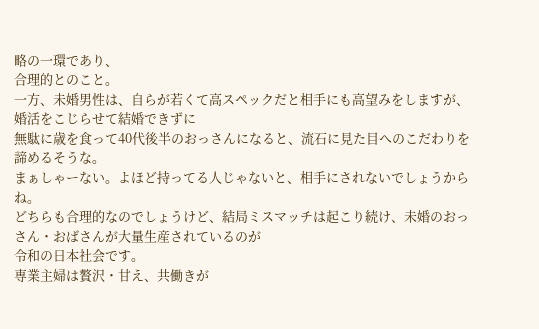略の一環であり、
合理的とのこと。
一方、未婚男性は、自らが若くて高スペックだと相手にも高望みをしますが、婚活をこじらせて結婚できずに
無駄に歳を食って40代後半のおっさんになると、流石に見た目へのこだわりを諦めるそうな。
まぁしゃーない。よほど持ってる人じゃないと、相手にされないでしょうからね。
どちらも合理的なのでしょうけど、結局ミスマッチは起こり続け、未婚のおっさん・おばさんが大量生産されているのが
令和の日本社会です。
専業主婦は贅沢・甘え、共働きが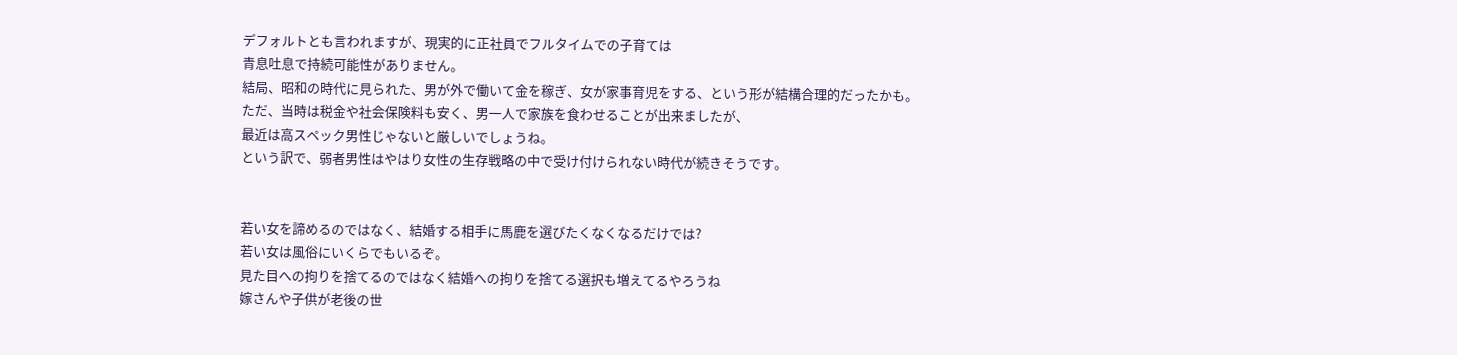デフォルトとも言われますが、現実的に正社員でフルタイムでの子育ては
青息吐息で持続可能性がありません。
結局、昭和の時代に見られた、男が外で働いて金を稼ぎ、女が家事育児をする、という形が結構合理的だったかも。
ただ、当時は税金や社会保険料も安く、男一人で家族を食わせることが出来ましたが、
最近は高スペック男性じゃないと厳しいでしょうね。
という訳で、弱者男性はやはり女性の生存戦略の中で受け付けられない時代が続きそうです。


若い女を諦めるのではなく、結婚する相手に馬鹿を選びたくなくなるだけでは?
若い女は風俗にいくらでもいるぞ。
見た目への拘りを捨てるのではなく結婚への拘りを捨てる選択も増えてるやろうね
嫁さんや子供が老後の世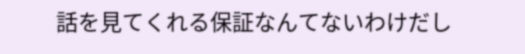話を見てくれる保証なんてないわけだし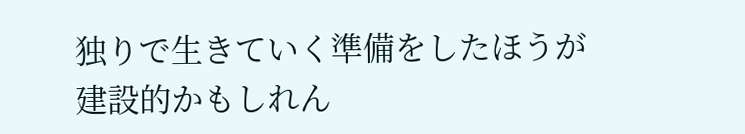独りで生きていく準備をしたほうが建設的かもしれん